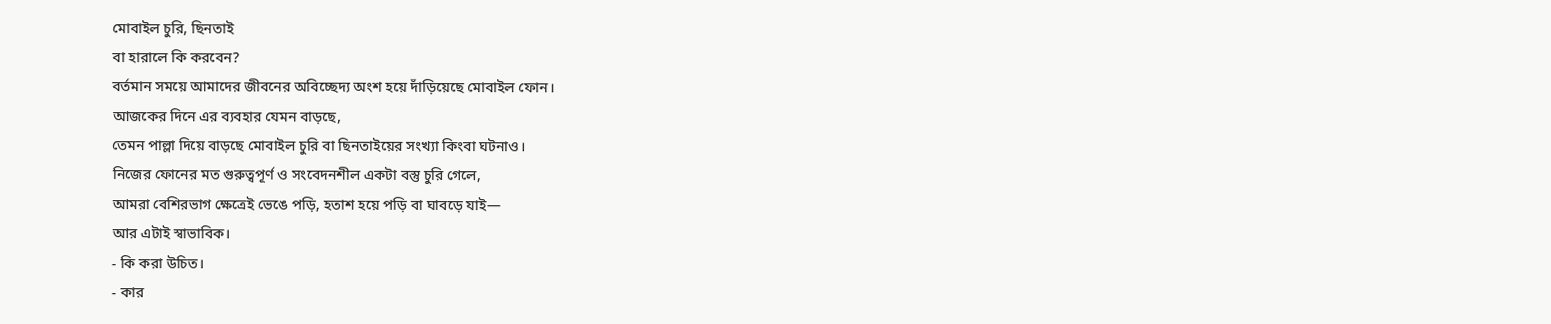মোবাইল চুরি, ছিনতাই
বা হারালে কি করবেন?
বর্তমান সময়ে আমাদের জীবনের অবিচ্ছেদ্য অংশ হয়ে দাঁড়িয়েছে মোবাইল ফোন।
আজকের দিনে এর ব্যবহার যেমন বাড়ছে,
তেমন পাল্লা দিয়ে বাড়ছে মোবাইল চুরি বা ছিনতাইয়ের সংখ্যা কিংবা ঘটনাও।
নিজের ফোনের মত গুরুত্বপূর্ণ ও সংবেদনশীল একটা বস্তু চুরি গেলে,
আমরা বেশিরভাগ ক্ষেত্রেই ভেঙে পড়ি, হতাশ হয়ে পড়ি বা ঘাবড়ে যাই—
আর এটাই স্বাভাবিক।
- কি করা উচিত।
- কার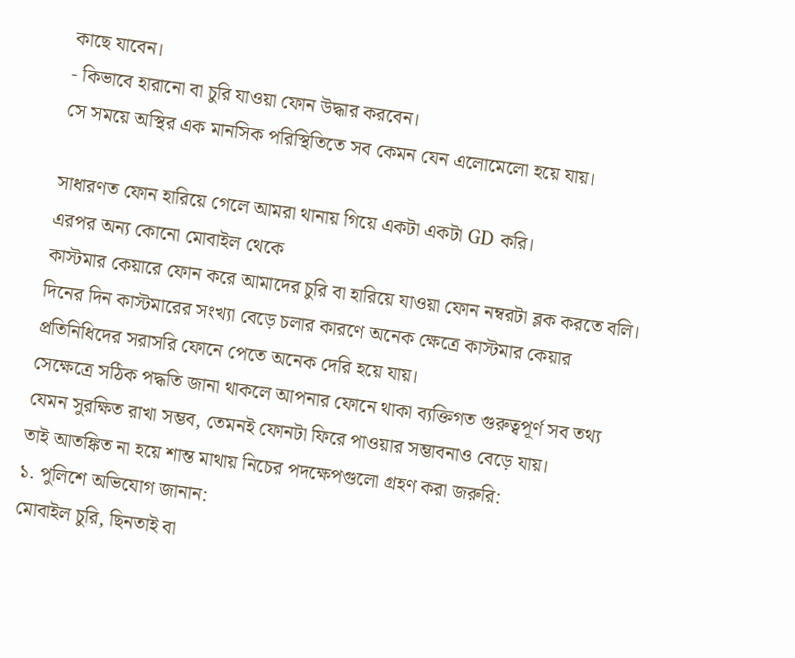কাছে যাবেন।
- কিভাবে হারানো বা চুরি যাওয়া ফোন উদ্ধার করবেন।
সে সময়ে অস্থির এক মানসিক পরিস্থিতিতে সব কেমন যেন এলোমেলো হয়ে যায়।

সাধারণত ফোন হারিয়ে গেলে আমরা থানায় গিয়ে একটা একটা GD করি।
এরপর অন্য কোনো মোবাইল থেকে
কাস্টমার কেয়ারে ফোন করে আমাদের চুরি বা হারিয়ে যাওয়া ফোন নম্বরটা ব্লক করতে বলি।
দিনের দিন কাস্টমারের সংখ্যা বেড়ে চলার কারণে অনেক ক্ষেত্রে কাস্টমার কেয়ার
প্রতিনিধিদের সরাসরি ফোনে পেতে অনেক দেরি হয়ে যায়।
সেক্ষেত্রে সঠিক পদ্ধতি জানা থাকলে আপনার ফোনে থাকা ব্যক্তিগত গুরুত্বপূর্ণ সব তথ্য
যেমন সুরক্ষিত রাখা সম্ভব, তেমনই ফোনটা ফিরে পাওয়ার সম্ভাবনাও বেড়ে যায়।
তাই আতঙ্কিত না হয়ে শান্ত মাথায় নিচের পদক্ষেপগুলো গ্রহণ করা জরুরি:
১. পুলিশে অভিযোগ জানান:
মোবাইল চুরি, ছিনতাই বা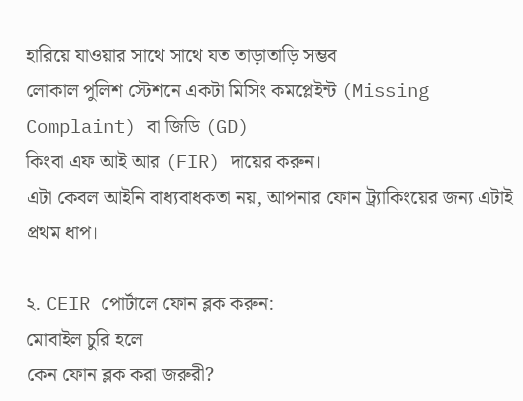হারিয়ে যাওয়ার সাথে সাথে যত তাড়াতাড়ি সম্ভব
লোকাল পুলিশ স্টেশনে একটা মিসিং কমপ্লেইন্ট (Missing Complaint) বা জিডি (GD)
কিংবা এফ আই আর (FIR) দায়ের করুন।
এটা কেবল আইনি বাধ্যবাধকতা নয়, আপনার ফোন ট্র্যাকিংয়ের জন্য এটাই প্রথম ধাপ।

২. CEIR পোর্টালে ফোন ব্লক করুন:
মোবাইল চুরি হলে
কেন ফোন ব্লক করা জরুরী?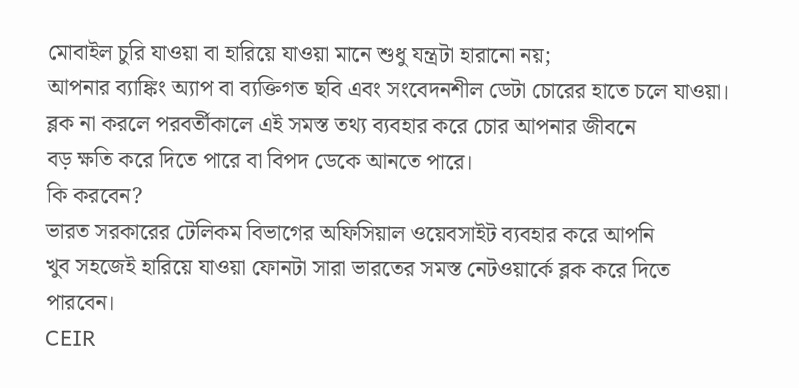মোবাইল চুরি যাওয়া বা হারিয়ে যাওয়া মানে শুধু যন্ত্রটা হারানো নয়;
আপনার ব্যাঙ্কিং অ্যাপ বা ব্যক্তিগত ছবি এবং সংবেদনশীল ডেটা চোরের হাতে চলে যাওয়া।
ব্লক না করলে পরবর্তীকালে এই সমস্ত তথ্য ব্যবহার করে চোর আপনার জীবনে
বড় ক্ষতি করে দিতে পারে বা বিপদ ডেকে আনতে পারে।
কি করবেন?
ভারত সরকারের টেলিকম বিভাগের অফিসিয়াল ওয়েবসাইট ব্যবহার করে আপনি
খুব সহজেই হারিয়ে যাওয়া ফোনটা সারা ভারতের সমস্ত নেটওয়ার্কে ব্লক করে দিতে পারবেন।
CEIR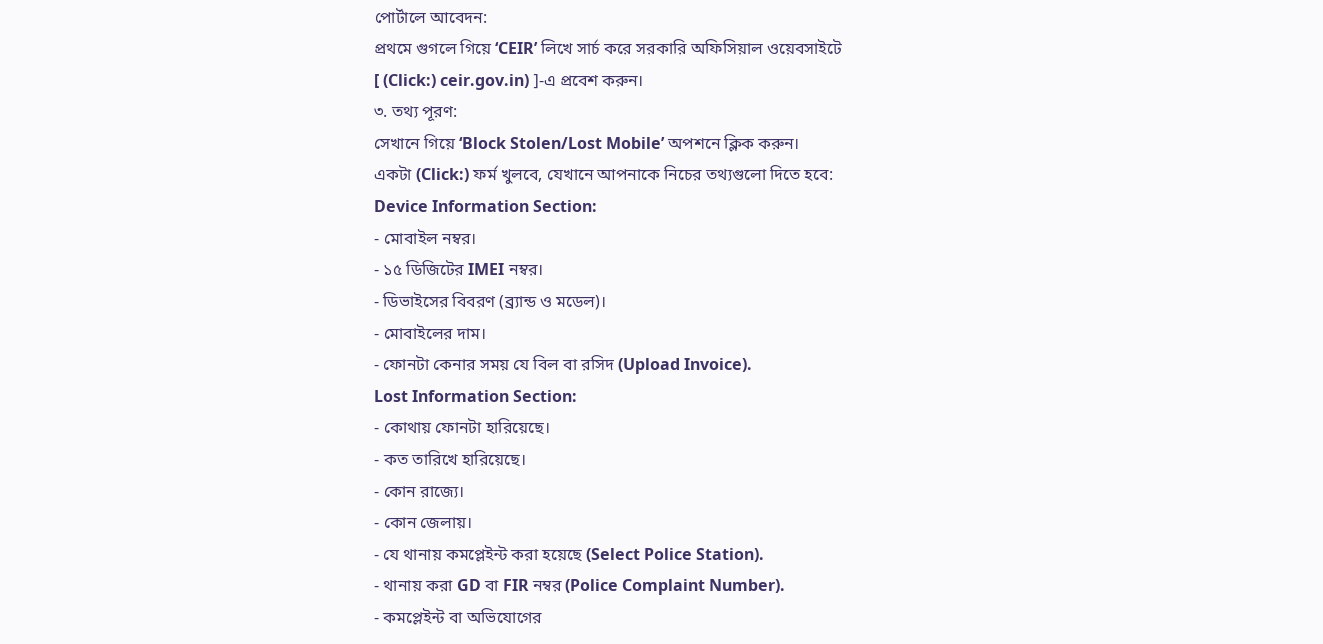পোর্টালে আবেদন:
প্রথমে গুগলে গিয়ে ‘CEIR’ লিখে সার্চ করে সরকারি অফিসিয়াল ওয়েবসাইটে
[ (Click:) ceir.gov.in) ]-এ প্রবেশ করুন।
৩. তথ্য পূরণ:
সেখানে গিয়ে ‘Block Stolen/Lost Mobile’ অপশনে ক্লিক করুন।
একটা (Click:) ফর্ম খুলবে, যেখানে আপনাকে নিচের তথ্যগুলো দিতে হবে:
Device Information Section:
- মোবাইল নম্বর।
- ১৫ ডিজিটের IMEI নম্বর।
- ডিভাইসের বিবরণ (ব্র্যান্ড ও মডেল)।
- মোবাইলের দাম।
- ফোনটা কেনার সময় যে বিল বা রসিদ (Upload Invoice).
Lost Information Section:
- কোথায় ফোনটা হারিয়েছে।
- কত তারিখে হারিয়েছে।
- কোন রাজ্যে।
- কোন জেলায়।
- যে থানায় কমপ্লেইন্ট করা হয়েছে (Select Police Station).
- থানায় করা GD বা FIR নম্বর (Police Complaint Number).
- কমপ্লেইন্ট বা অভিযোগের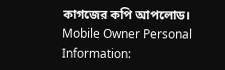কাগজের কপি আপলোড।
Mobile Owner Personal Information: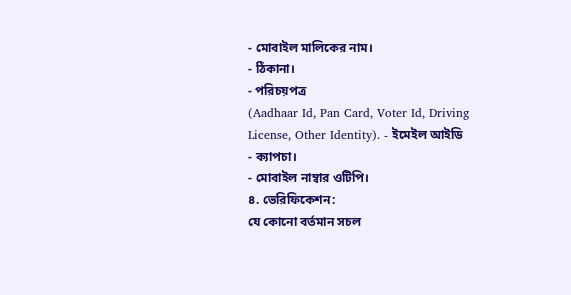- মোবাইল মালিকের নাম।
- ঠিকানা।
- পরিচয়পত্র
(Aadhaar Id, Pan Card, Voter Id, Driving License, Other Identity). - ইমেইল আইডি
- ক্যাপচা।
- মোবাইল নাম্বার ওটিপি।
৪. ভেরিফিকেশন:
যে কোনো বর্তমান সচল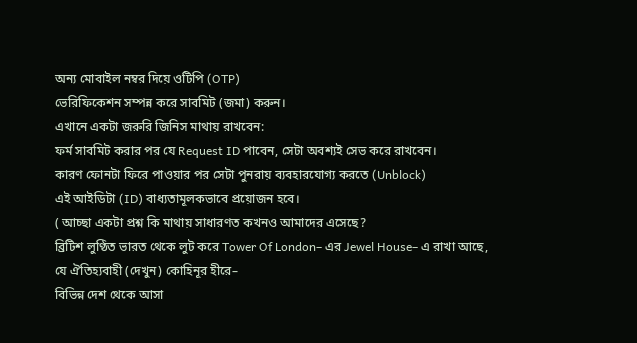অন্য মোবাইল নম্বর দিয়ে ওটিপি (OTP)
ভেরিফিকেশন সম্পন্ন করে সাবমিট (জমা) করুন।
এখানে একটা জরুরি জিনিস মাথায় রাখবেন:
ফর্ম সাবমিট করার পর যে Request ID পাবেন, সেটা অবশ্যই সেভ করে রাখবেন।
কারণ ফোনটা ফিরে পাওয়ার পর সেটা পুনরায় ব্যবহারযোগ্য করতে (Unblock)
এই আইডিটা (ID) বাধ্যতামূলকভাবে প্রয়োজন হবে।
( আচ্ছা একটা প্রশ্ন কি মাথায় সাধারণত কখনও আমাদের এসেছে?
ব্রিটিশ লুণ্ঠিত ভারত থেকে লুট করে Tower Of London– এর Jewel House– এ রাখা আছে,
যে ঐতিহ্যবাহী (দেখুন) কোহিনূর হীরে–
বিভিন্ন দেশ থেকে আসা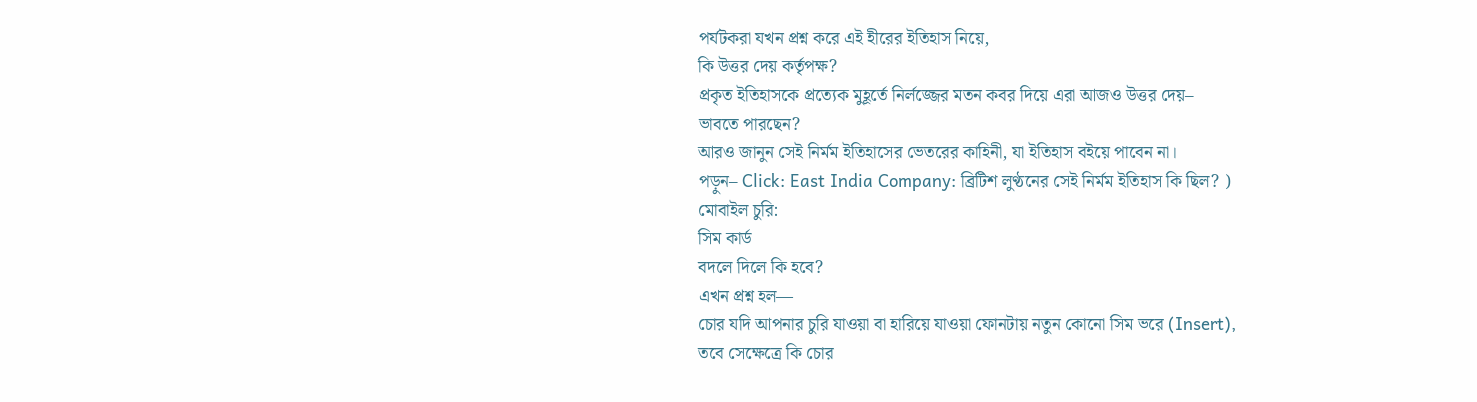পর্যটকরা যখন প্রশ্ন করে এই হীরের ইতিহাস নিয়ে,
কি উত্তর দেয় কর্তৃপক্ষ?
প্রকৃত ইতিহাসকে প্রত্যেক মুহূর্তে নির্লজ্জের মতন কবর দিয়ে এরা আজও উত্তর দেয়–
ভাবতে পারছেন?
আরও জানুন সেই নির্মম ইতিহাসের ভেতরের কাহিনী, যা ইতিহাস বইয়ে পাবেন না।
পড়ুন– Click: East India Company: ব্রিটিশ লুণ্ঠনের সেই নির্মম ইতিহাস কি ছিল? )
মোবাইল চুরি:
সিম কার্ড
বদলে দিলে কি হবে?
এখন প্রশ্ন হল—
চোর যদি আপনার চুরি যাওয়া বা হারিয়ে যাওয়া ফোনটায় নতুন কোনো সিম ভরে (Insert),
তবে সেক্ষেত্রে কি চোর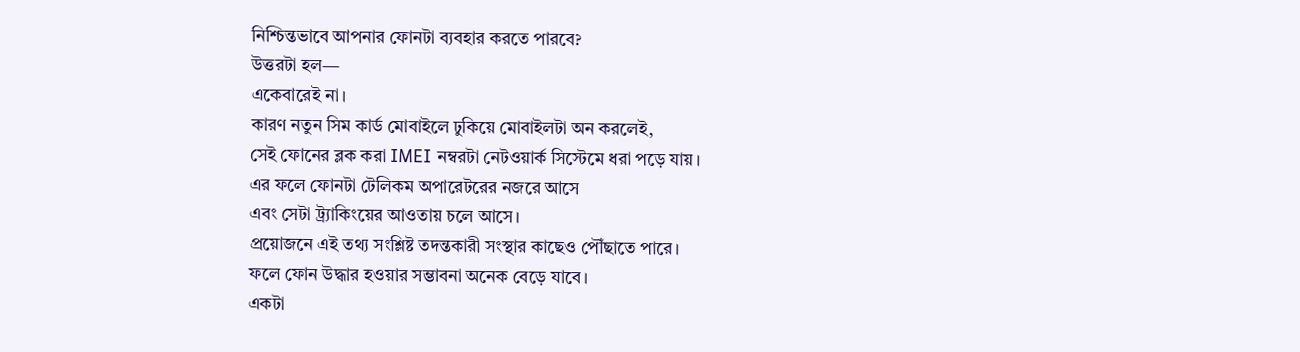নিশ্চিন্তভাবে আপনার ফোনটা ব্যবহার করতে পারবে?
উত্তরটা হল—
একেবারেই না।
কারণ নতুন সিম কার্ড মোবাইলে ঢুকিয়ে মোবাইলটা অন করলেই,
সেই ফোনের ব্লক করা IMEI নম্বরটা নেটওয়ার্ক সিস্টেমে ধরা পড়ে যায়।
এর ফলে ফোনটা টেলিকম অপারেটরের নজরে আসে
এবং সেটা ট্র্যাকিংয়ের আওতায় চলে আসে।
প্রয়োজনে এই তথ্য সংশ্লিষ্ট তদন্তকারী সংস্থার কাছেও পৌঁছাতে পারে।
ফলে ফোন উদ্ধার হওয়ার সম্ভাবনা অনেক বেড়ে যাবে।
একটা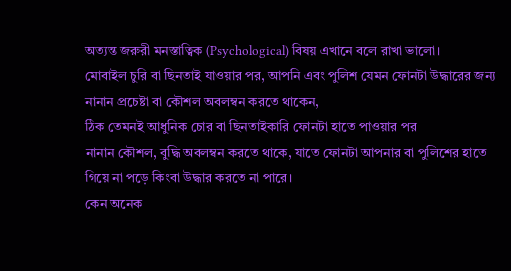অত্যন্ত জরুরী মনস্তাত্বিক (Psychological) বিষয় এখানে বলে রাখা ভালো।
মোবাইল চুরি বা ছিনতাই যাওয়ার পর, আপনি এবং পুলিশ যেমন ফোনটা উদ্ধারের জন্য
নানান প্রচেষ্টা বা কৌশল অবলম্বন করতে থাকেন,
ঠিক তেমনই আধুনিক চোর বা ছিনতাইকারি ফোনটা হাতে পাওয়ার পর
নানান কৌশল, বুদ্ধি অবলম্বন করতে থাকে, যাতে ফোনটা আপনার বা পুলিশের হাতে
গিয়ে না পড়ে কিংবা উদ্ধার করতে না পারে।
কেন অনেক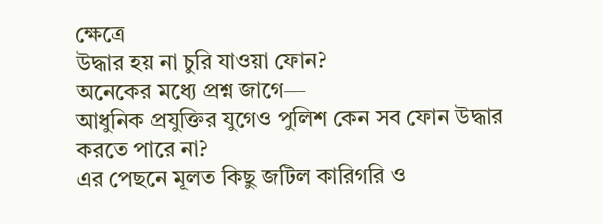ক্ষেত্রে
উদ্ধার হয় না চুরি যাওয়া ফোন?
অনেকের মধ্যে প্রশ্ন জাগে—
আধুনিক প্রযুক্তির যুগেও পুলিশ কেন সব ফোন উদ্ধার করতে পারে না?
এর পেছনে মূলত কিছু জটিল কারিগরি ও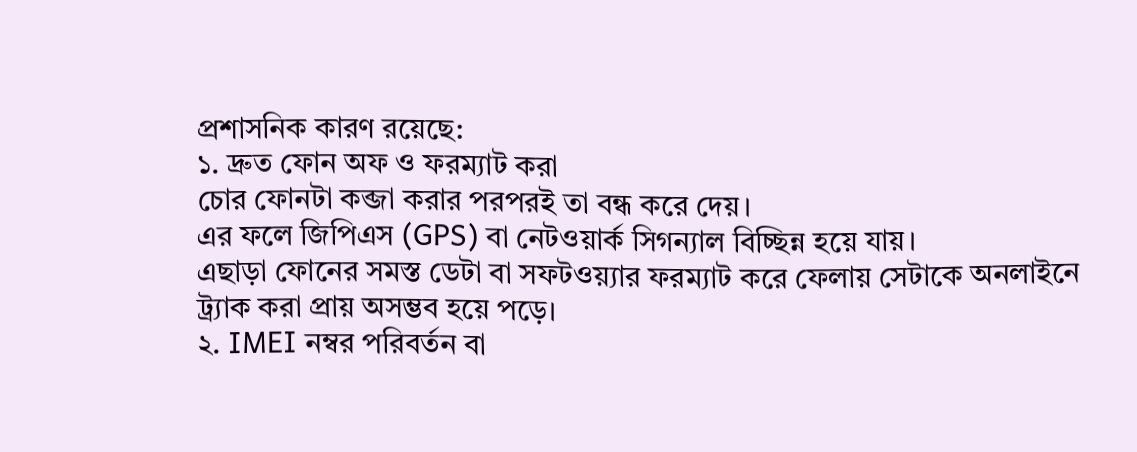প্রশাসনিক কারণ রয়েছে:
১. দ্রুত ফোন অফ ও ফরম্যাট করা
চোর ফোনটা কব্জা করার পরপরই তা বন্ধ করে দেয়।
এর ফলে জিপিএস (GPS) বা নেটওয়ার্ক সিগন্যাল বিচ্ছিন্ন হয়ে যায়।
এছাড়া ফোনের সমস্ত ডেটা বা সফটওয়্যার ফরম্যাট করে ফেলায় সেটাকে অনলাইনে
ট্র্যাক করা প্রায় অসম্ভব হয়ে পড়ে।
২. IMEI নম্বর পরিবর্তন বা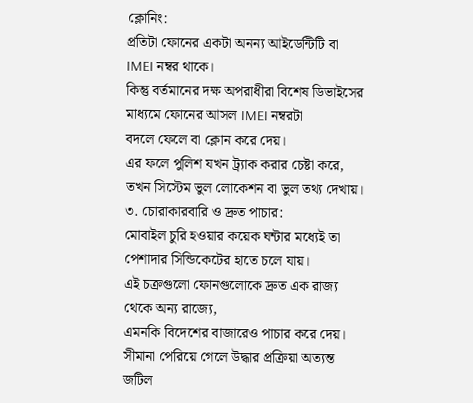ক্লোনিং:
প্রতিটা ফোনের একটা অনন্য আইডেন্টিটি বা IMEI নম্বর থাকে।
কিন্তু বর্তমানের দক্ষ অপরাধীরা বিশেষ ডিভাইসের মাধ্যমে ফোনের আসল IMEI নম্বরটা
বদলে ফেলে বা ক্লোন করে দেয়।
এর ফলে পুলিশ যখন ট্র্যাক করার চেষ্টা করে, তখন সিস্টেম ভুল লোকেশন বা ভুল তথ্য দেখায়।
৩. চোরাকারবারি ও দ্রুত পাচার:
মোবাইল চুরি হওয়ার কয়েক ঘন্টার মধ্যেই তা পেশাদার সিন্ডিকেটের হাতে চলে যায়।
এই চক্রগুলো ফোনগুলোকে দ্রুত এক রাজ্য থেকে অন্য রাজ্যে,
এমনকি বিদেশের বাজারেও পাচার করে দেয়।
সীমানা পেরিয়ে গেলে উদ্ধার প্রক্রিয়া অত্যন্ত জটিল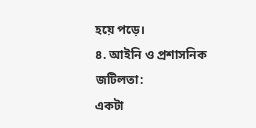হয়ে পড়ে।
৪. আইনি ও প্রশাসনিক জটিলতা:
একটা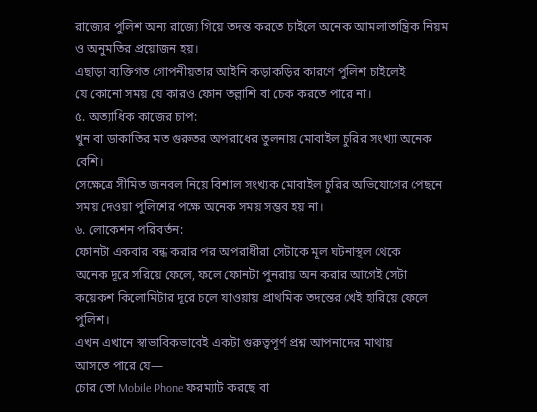রাজ্যের পুলিশ অন্য রাজ্যে গিয়ে তদন্ত করতে চাইলে অনেক আমলাতান্ত্রিক নিয়ম
ও অনুমতির প্রয়োজন হয়।
এছাড়া ব্যক্তিগত গোপনীয়তার আইনি কড়াকড়ির কারণে পুলিশ চাইলেই
যে কোনো সময় যে কারও ফোন তল্লাশি বা চেক করতে পারে না।
৫. অত্যাধিক কাজের চাপ:
খুন বা ডাকাতির মত গুরুতর অপরাধের তুলনায় মোবাইল চুরির সংখ্যা অনেক বেশি।
সেক্ষেত্রে সীমিত জনবল নিয়ে বিশাল সংখ্যক মোবাইল চুরির অভিযোগের পেছনে
সময় দেওয়া পুলিশের পক্ষে অনেক সময় সম্ভব হয় না।
৬. লোকেশন পরিবর্তন:
ফোনটা একবার বন্ধ করার পর অপরাধীরা সেটাকে মূল ঘটনাস্থল থেকে
অনেক দূরে সরিয়ে ফেলে, ফলে ফোনটা পুনরায় অন করার আগেই সেটা
কয়েকশ কিলোমিটার দূরে চলে যাওয়ায় প্রাথমিক তদন্তের খেই হারিয়ে ফেলে পুলিশ।
এখন এখানে স্বাভাবিকভাবেই একটা গুরুত্বপূর্ণ প্রশ্ন আপনাদের মাথায়
আসতে পারে যে—
চোর তো Mobile Phone ফরম্যাট করছে বা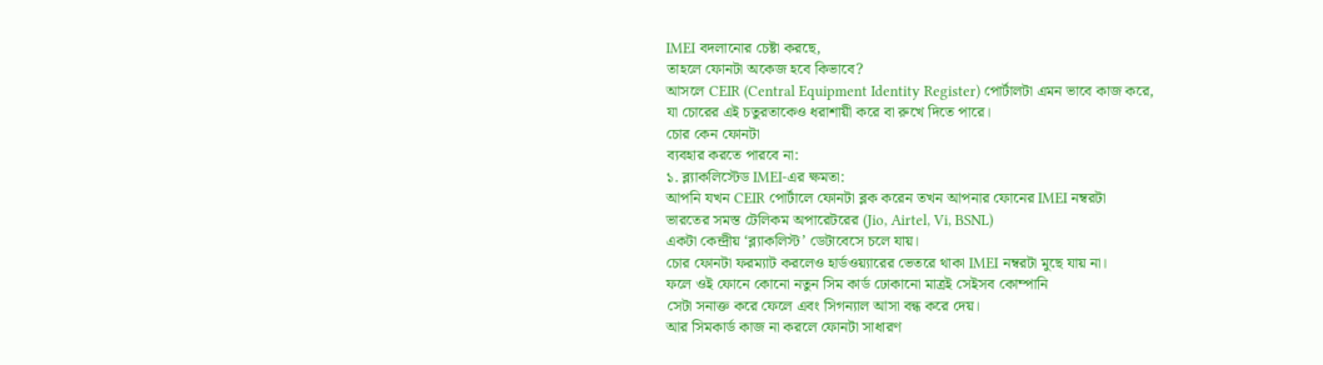IMEI বদলানোর চেষ্টা করছে,
তাহলে ফোনটা অকেজ হবে কিভাবে?
আসলে CEIR (Central Equipment Identity Register) পোর্টালটা এমন ভাবে কাজ করে,
যা চোরের এই চতুরতাকেও ধরাশায়ী করে বা রুখে দিতে পারে।
চোর কেন ফোনটা
ব্যবহার করতে পারবে না:
১. ব্ল্যাকলিস্টেড IMEI-এর ক্ষমতা:
আপনি যখন CEIR পোর্টালে ফোনটা ব্লক করেন তখন আপনার ফোনের IMEI নম্বরটা
ভারতের সমস্ত টেলিকম অপারেটরের (Jio, Airtel, Vi, BSNL)
একটা কেন্দ্রীয় ‘ব্ল্যাকলিস্ট’ ডেটাবেসে চলে যায়।
চোর ফোনটা ফরম্যাট করলেও হার্ডওয়্যারের ভেতরে থাকা IMEI নম্বরটা মুছে যায় না।
ফলে ওই ফোনে কোনো নতুন সিম কার্ড ঢোকানো মাত্রই সেইসব কোম্পানি
সেটা সনাক্ত করে ফেলে এবং সিগন্যাল আসা বন্ধ করে দেয়।
আর সিমকার্ড কাজ না করলে ফোনটা সাধারণ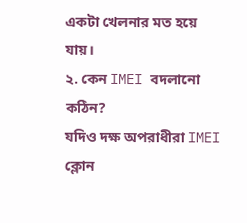একটা খেলনার মত হয়ে যায়।
২. কেন IMEI বদলানো কঠিন?
যদিও দক্ষ অপরাধীরা IMEI ক্লোন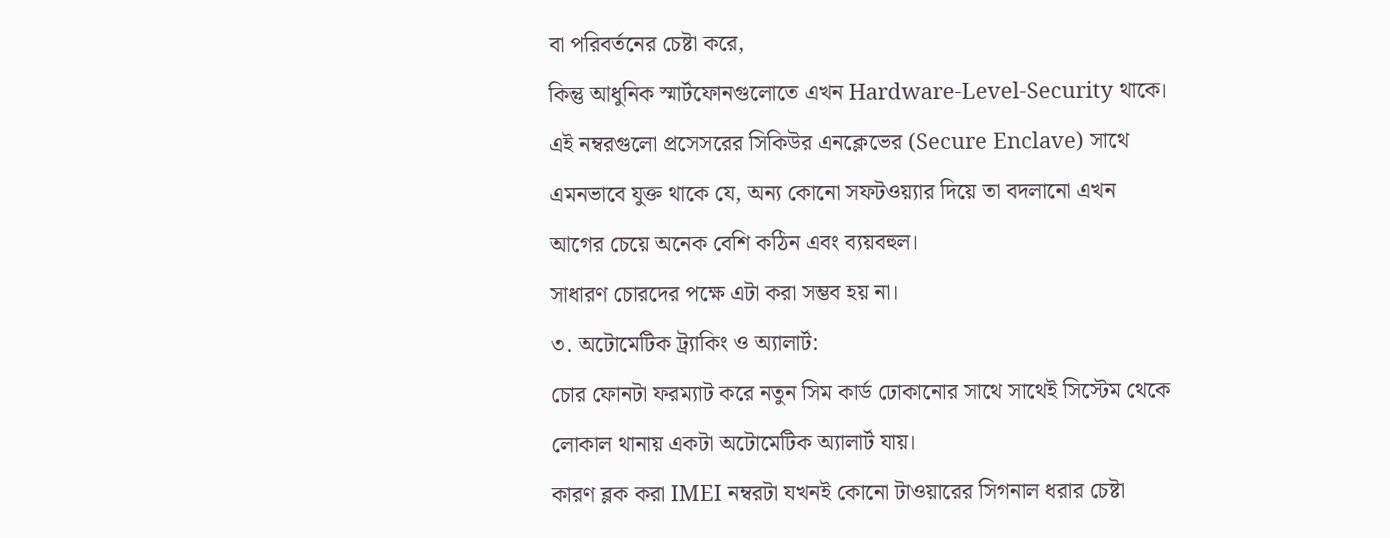বা পরিবর্তনের চেষ্টা করে,
কিন্তু আধুনিক স্মার্টফোনগুলোতে এখন Hardware-Level-Security থাকে।
এই নম্বরগুলো প্রসেসরের সিকিউর এনক্লেভের (Secure Enclave) সাথে
এমনভাবে যুক্ত থাকে যে, অন্য কোনো সফটওয়্যার দিয়ে তা বদলানো এখন
আগের চেয়ে অনেক বেশি কঠিন এবং ব্যয়বহুল।
সাধারণ চোরদের পক্ষে এটা করা সম্ভব হয় না।
৩. অটোমেটিক ট্র্যাকিং ও অ্যালার্ট:
চোর ফোনটা ফরম্যাট করে নতুন সিম কার্ড ঢোকানোর সাথে সাথেই সিস্টেম থেকে
লোকাল থানায় একটা অটোমেটিক অ্যালার্ট যায়।
কারণ ব্লক করা IMEI নম্বরটা যখনই কোনো টাওয়ারের সিগনাল ধরার চেষ্টা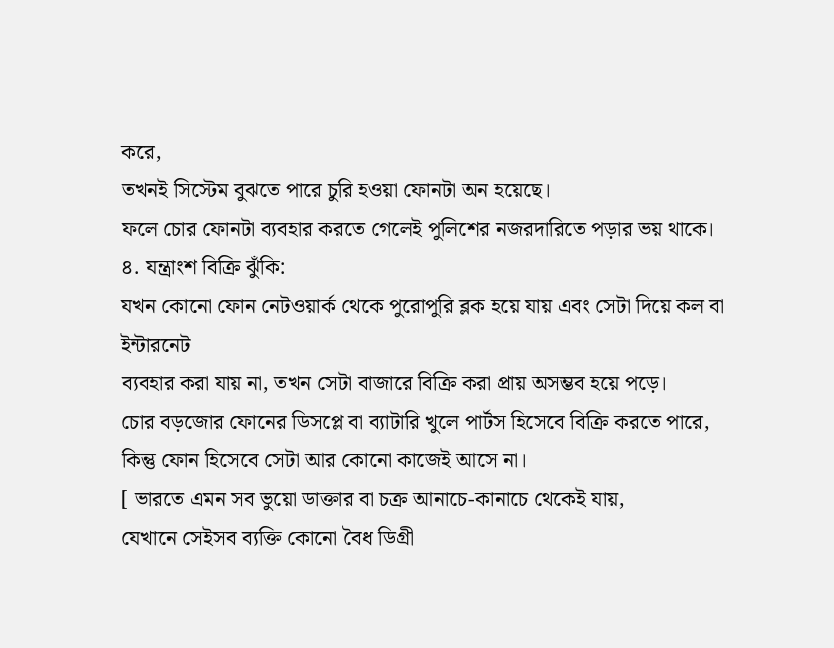করে,
তখনই সিস্টেম বুঝতে পারে চুরি হওয়া ফোনটা অন হয়েছে।
ফলে চোর ফোনটা ব্যবহার করতে গেলেই পুলিশের নজরদারিতে পড়ার ভয় থাকে।
৪. যন্ত্রাংশ বিক্রি ঝুঁকি:
যখন কোনো ফোন নেটওয়ার্ক থেকে পুরোপুরি ব্লক হয়ে যায় এবং সেটা দিয়ে কল বা ইন্টারনেট
ব্যবহার করা যায় না, তখন সেটা বাজারে বিক্রি করা প্রায় অসম্ভব হয়ে পড়ে।
চোর বড়জোর ফোনের ডিসপ্লে বা ব্যাটারি খুলে পার্টস হিসেবে বিক্রি করতে পারে,
কিন্তু ফোন হিসেবে সেটা আর কোনো কাজেই আসে না।
[ ভারতে এমন সব ভুয়ো ডাক্তার বা চক্র আনাচে-কানাচে থেকেই যায়,
যেখানে সেইসব ব্যক্তি কোনো বৈধ ডিগ্রী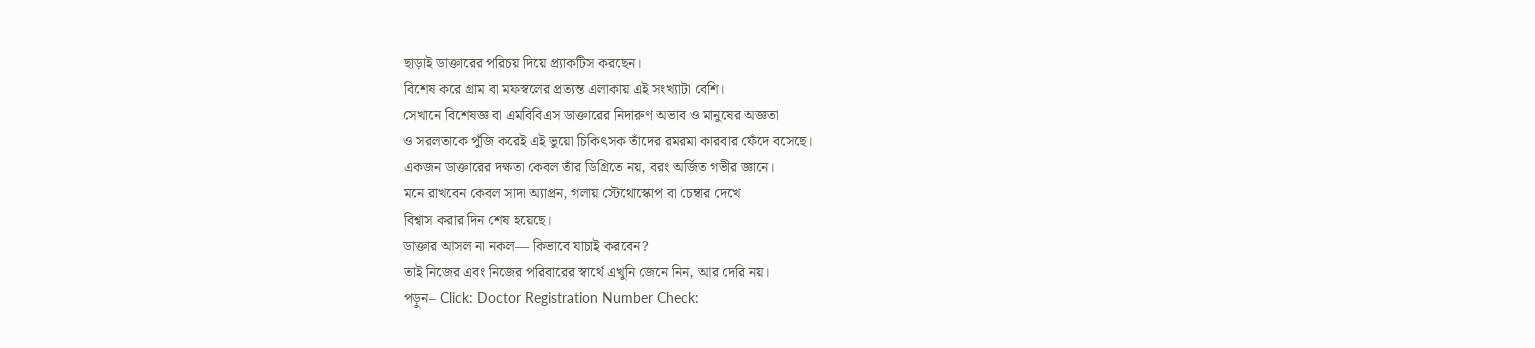ছাড়াই ডাক্তারের পরিচয় দিয়ে প্র্যাকটিস করছেন।
বিশেষ করে গ্রাম বা মফস্বলের প্রত্যন্ত এলাকায় এই সংখ্যাটা বেশি।
সেখানে বিশেষজ্ঞ বা এমবিবিএস ডাক্তারের নিদারুণ অভাব ও মানুষের অজ্ঞতা
ও সরলতাকে পুঁজি করেই এই ভুয়ো চিকিৎসক তাঁদের রমরমা কারবার ফেঁদে বসেছে।
একজন ডাক্তারের দক্ষতা কেবল তাঁর ডিগ্রিতে নয়, বরং অর্জিত গভীর জ্ঞানে।
মনে রাখবেন কেবল সাদা অ্যাপ্রন, গলায় স্টেথোস্কোপ বা চেম্বার দেখে
বিশ্বাস করার দিন শেষ হয়েছে।
ডাক্তার আসল না নকল— কিভাবে যাচাই করবেন?
তাই নিজের এবং নিজের পরিবারের স্বার্থে এখুনি জেনে নিন, আর দেরি নয়।
পড়ুন– Click: Doctor Registration Number Check: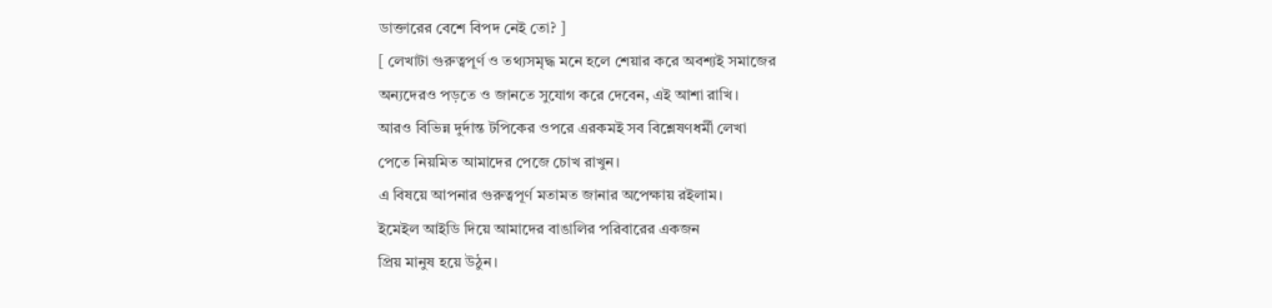ডাক্তারের বেশে বিপদ নেই তো? ]
[ লেখাটা গুরুত্বপূর্ণ ও তথ্যসমৃদ্ধ মনে হলে শেয়ার করে অবশ্যই সমাজের
অন্যদেরও পড়তে ও জানতে সুযোগ করে দেবেন, এই আশা রাখি।
আরও বিভিন্ন দুর্দান্ত টপিকের ওপরে এরকমই সব বিশ্লেষণধর্মী লেখা
পেতে নিয়মিত আমাদের পেজে চোখ রাখুন।
এ বিষয়ে আপনার গুরুত্বপূর্ণ মতামত জানার অপেক্ষায় রইলাম।
ইমেইল আইডি দিয়ে আমাদের বাঙালির পরিবারের একজন
প্রিয় মানুষ হয়ে উঠুন।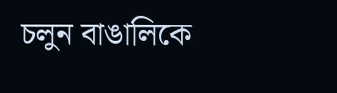চলুন বাঙালিকে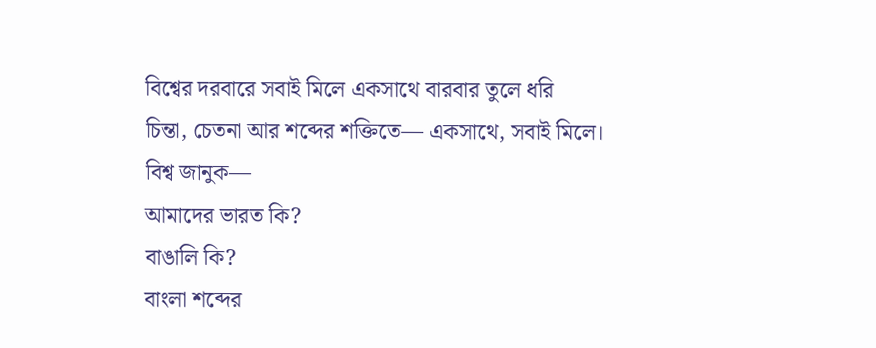বিশ্বের দরবারে সবাই মিলে একসাথে বারবার তুলে ধরি
চিন্তা, চেতনা আর শব্দের শক্তিতে— একসাথে, সবাই মিলে।
বিশ্ব জানুক—
আমাদের ভারত কি?
বাঙালি কি?
বাংলা শব্দের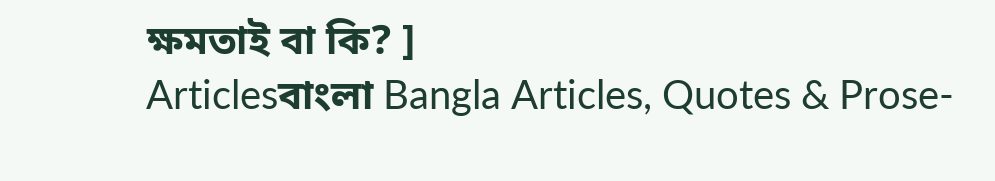ক্ষমতাই বা কি? ]
Articlesবাংলা Bangla Articles, Quotes & Prose-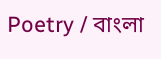Poetry / বাংলা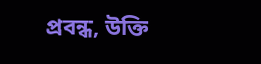প্রবন্ধ, উক্তি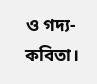ও গদ্য-কবিতা।